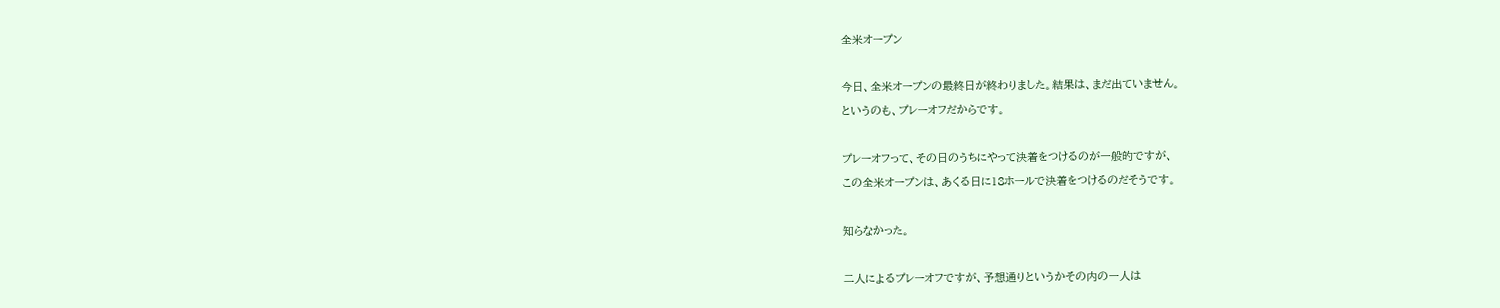全米オープン

今日、全米オープンの最終日が終わりました。結果は、まだ出ていません。
というのも、プレーオフだからです。

プレーオフって、その日のうちにやって決着をつけるのが一般的ですが、
この全米オープンは、あくる日に18ホールで決着をつけるのだそうです。

知らなかった。

二人によるプレーオフですが、予想通りというかその内の一人は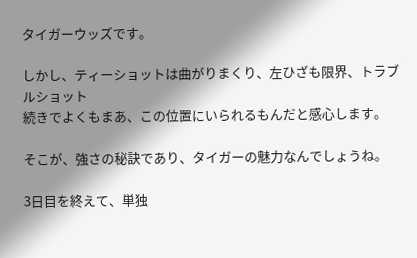タイガーウッズです。

しかし、ティーショットは曲がりまくり、左ひざも限界、トラブルショット
続きでよくもまあ、この位置にいられるもんだと感心します。

そこが、強さの秘訣であり、タイガーの魅力なんでしょうね。

3日目を終えて、単独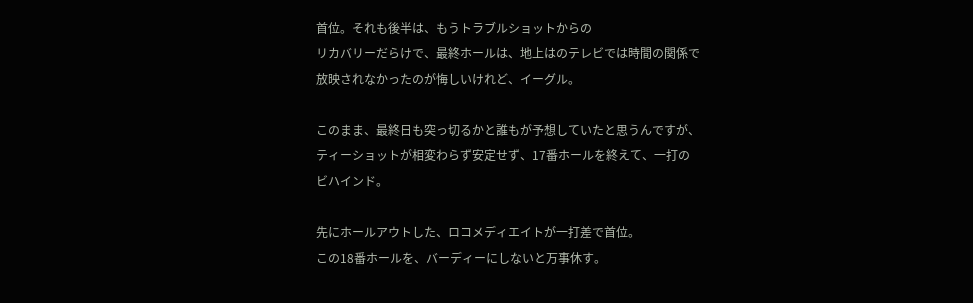首位。それも後半は、もうトラブルショットからの
リカバリーだらけで、最終ホールは、地上はのテレビでは時間の関係で
放映されなかったのが悔しいけれど、イーグル。

このまま、最終日も突っ切るかと誰もが予想していたと思うんですが、
ティーショットが相変わらず安定せず、17番ホールを終えて、一打の
ビハインド。

先にホールアウトした、ロコメディエイトが一打差で首位。
この18番ホールを、バーディーにしないと万事休す。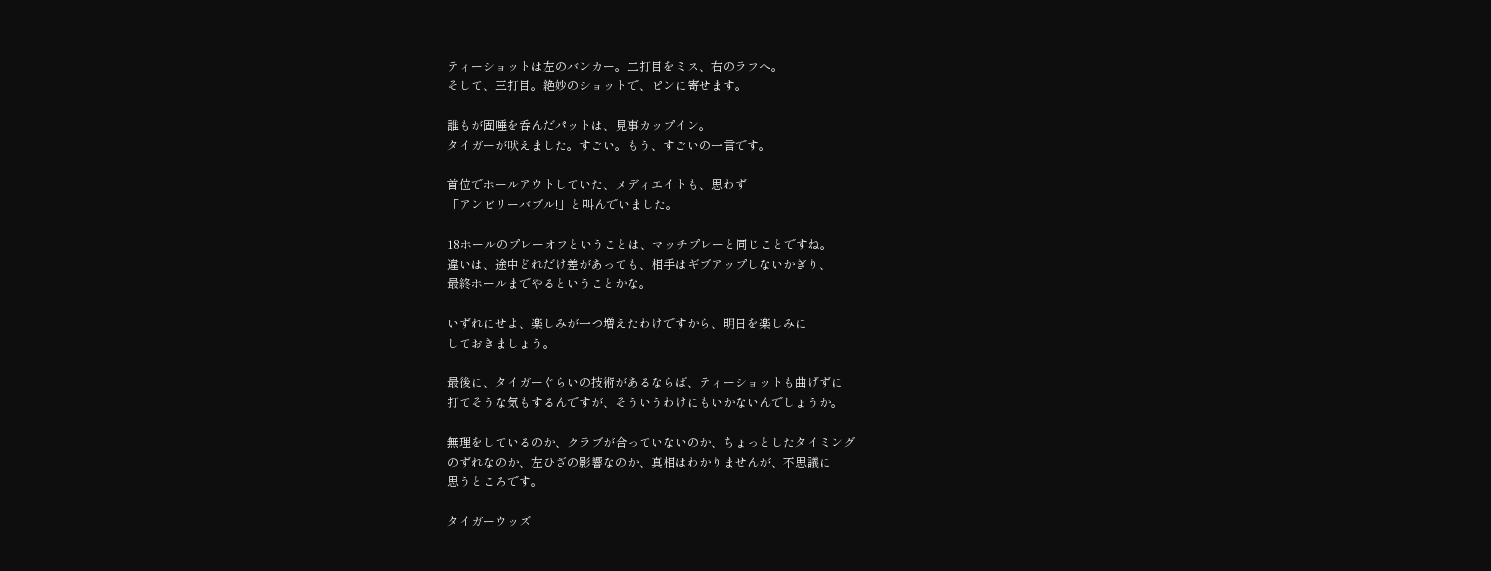ティーショットは左のバンカー。二打目をミス、右のラフへ。
そして、三打目。絶妙のショットで、ピンに寄せます。

誰もが固唾を呑んだパットは、見事カップイン。
タイガーが吠えました。すごい。もう、すごいの一言です。

首位でホールアウトしていた、メディエイトも、思わず
「アンビリーバブル!」と叫んでいました。

18ホールのプレーオフということは、マッチプレーと同じことですね。
違いは、途中どれだけ差があっても、相手はギブアップしないかぎり、
最終ホールまでやるということかな。

いずれにせよ、楽しみが一つ増えたわけですから、明日を楽しみに
しておきましょう。

最後に、タイガーぐらいの技術があるならば、ティーショットも曲げずに
打てそうな気もするんですが、そういうわけにもいかないんでしょうか。

無理をしているのか、クラブが合っていないのか、ちょっとしたタイミング
のずれなのか、左ひざの影響なのか、真相はわかりませんが、不思議に
思うところです。

タイガーウッズ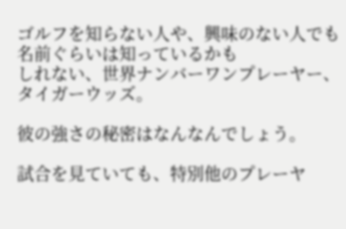ゴルフを知らない人や、興味のない人でも名前ぐらいは知っているかも
しれない、世界ナンバーワンプレーヤー、タイガーウッズ。

彼の強さの秘密はなんなんでしょう。

試合を見ていても、特別他のプレーヤ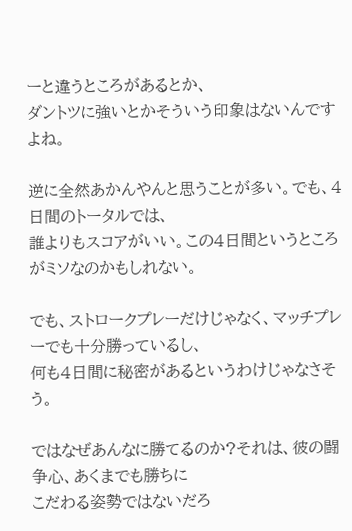ーと違うところがあるとか、
ダントツに強いとかそういう印象はないんですよね。

逆に全然あかんやんと思うことが多い。でも、4日間のトータルでは、
誰よりもスコアがいい。この4日間というところがミソなのかもしれない。

でも、ストロークプレーだけじゃなく、マッチプレーでも十分勝っているし、
何も4日間に秘密があるというわけじゃなさそう。

ではなぜあんなに勝てるのか?それは、彼の闘争心、あくまでも勝ちに
こだわる姿勢ではないだろ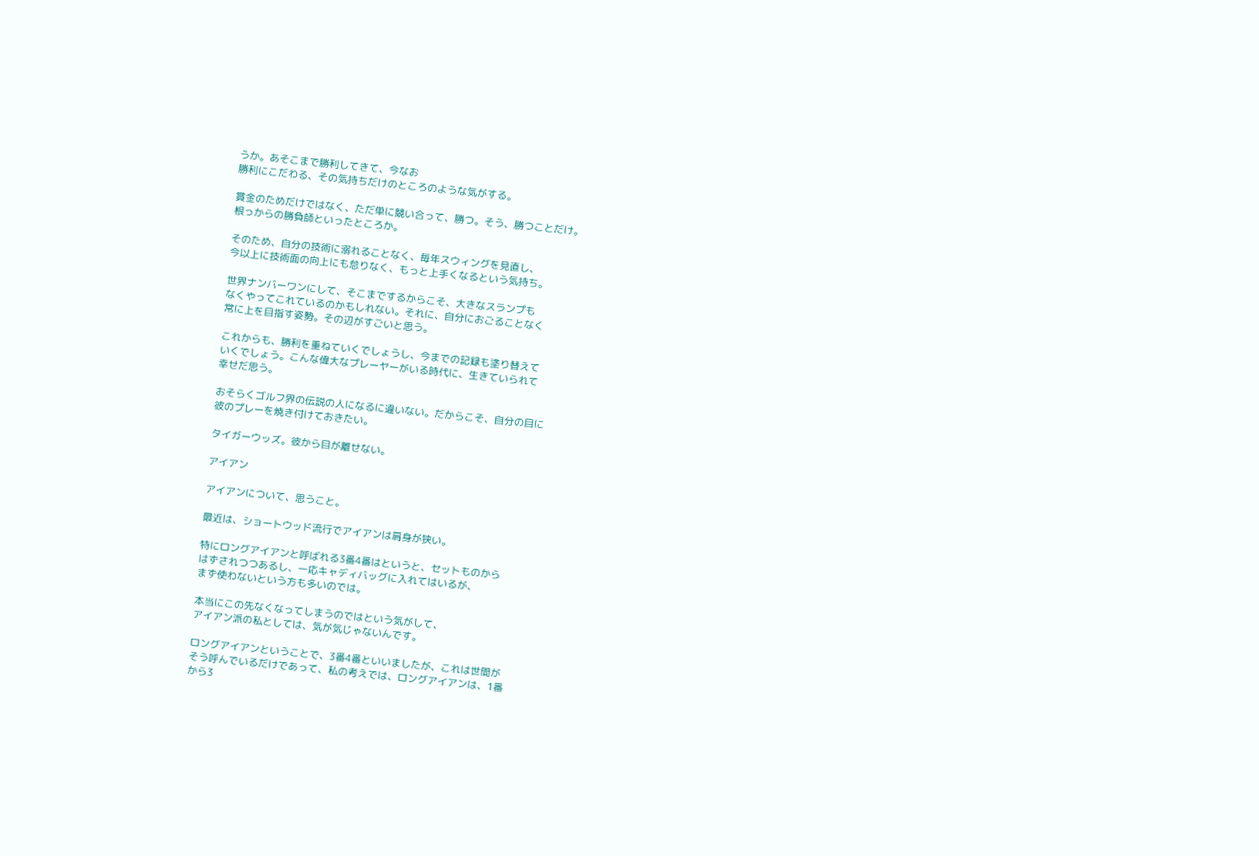うか。あそこまで勝利してきて、今なお
勝利にこだわる、その気持ちだけのところのような気がする。

賞金のためだけではなく、ただ単に競い合って、勝つ。そう、勝つことだけ。
根っからの勝負師といったところか。

そのため、自分の技術に溺れることなく、毎年スウィングを見直し、
今以上に技術面の向上にも怠りなく、もっと上手くなるという気持ち。

世界ナンバーワンにして、そこまでするからこそ、大きなスランプも
なくやってこれているのかもしれない。それに、自分におごることなく
常に上を目指す姿勢。その辺がすごいと思う。

これからも、勝利を重ねていくでしょうし、今までの記録も塗り替えて
いくでしょう。こんな偉大なプレーヤーがいる時代に、生きていられて
幸せだ思う。

おそらくゴルフ界の伝説の人になるに違いない。だからこそ、自分の目に
彼のプレーを焼き付けておきたい。

タイガーウッズ。彼から目が離せない。

アイアン

アイアンについて、思うこと。

最近は、ショートウッド流行でアイアンは肩身が狭い。

特にロングアイアンと呼ばれる3番4番はというと、セットものから
はずされつつあるし、一応キャディバッグに入れてはいるが、
まず使わないという方も多いのでは。

本当にこの先なくなってしまうのではという気がして、
アイアン派の私としては、気が気じゃないんです。

ロングアイアンということで、3番4番といいましたが、これは世間が
そう呼んでいるだけであって、私の考えでは、ロングアイアンは、1番
から3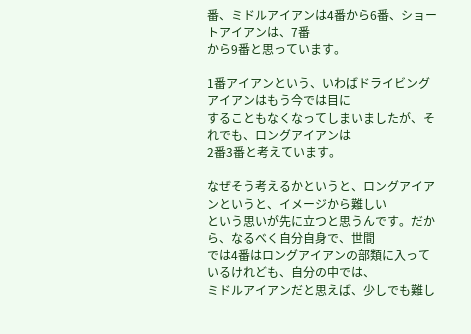番、ミドルアイアンは4番から6番、ショートアイアンは、7番
から9番と思っています。

1番アイアンという、いわばドライビングアイアンはもう今では目に
することもなくなってしまいましたが、それでも、ロングアイアンは
2番3番と考えています。

なぜそう考えるかというと、ロングアイアンというと、イメージから難しい
という思いが先に立つと思うんです。だから、なるべく自分自身で、世間
では4番はロングアイアンの部類に入っているけれども、自分の中では、
ミドルアイアンだと思えば、少しでも難し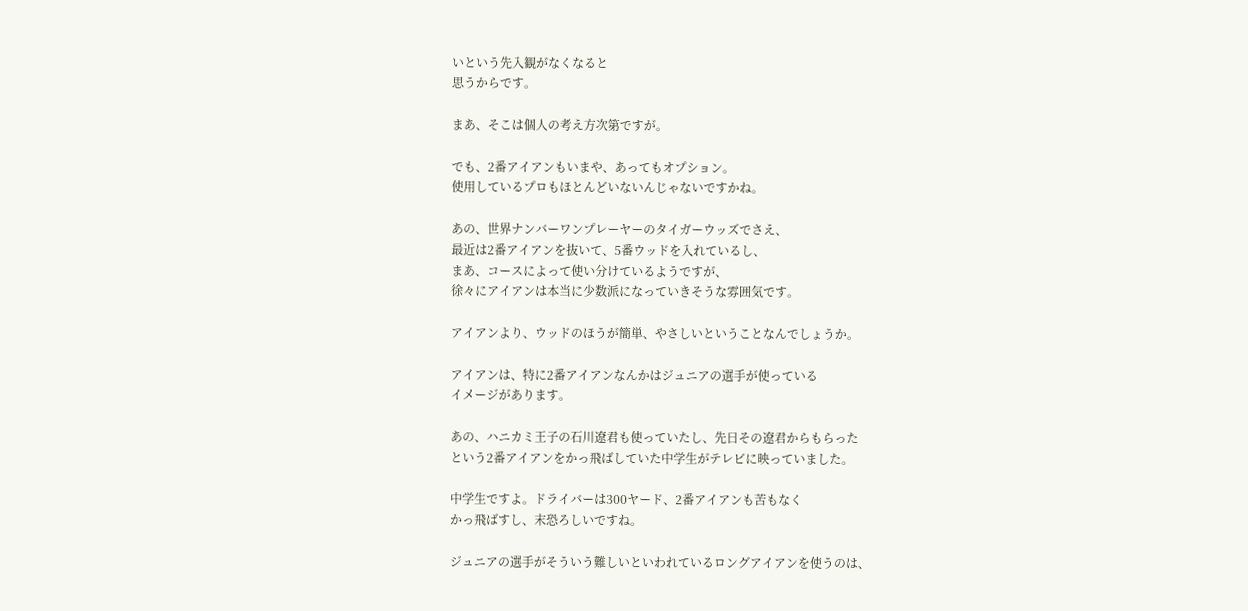いという先入観がなくなると
思うからです。

まあ、そこは個人の考え方次第ですが。

でも、2番アイアンもいまや、あってもオプション。
使用しているプロもほとんどいないんじゃないですかね。

あの、世界ナンバーワンプレーヤーのタイガーウッズでさえ、
最近は2番アイアンを抜いて、5番ウッドを入れているし、
まあ、コースによって使い分けているようですが、
徐々にアイアンは本当に少数派になっていきそうな雰囲気です。

アイアンより、ウッドのほうが簡単、やさしいということなんでしょうか。

アイアンは、特に2番アイアンなんかはジュニアの選手が使っている
イメージがあります。

あの、ハニカミ王子の石川遼君も使っていたし、先日その遼君からもらった
という2番アイアンをかっ飛ばしていた中学生がテレビに映っていました。

中学生ですよ。ドライバーは300ヤード、2番アイアンも苦もなく
かっ飛ばすし、末恐ろしいですね。

ジュニアの選手がそういう難しいといわれているロングアイアンを使うのは、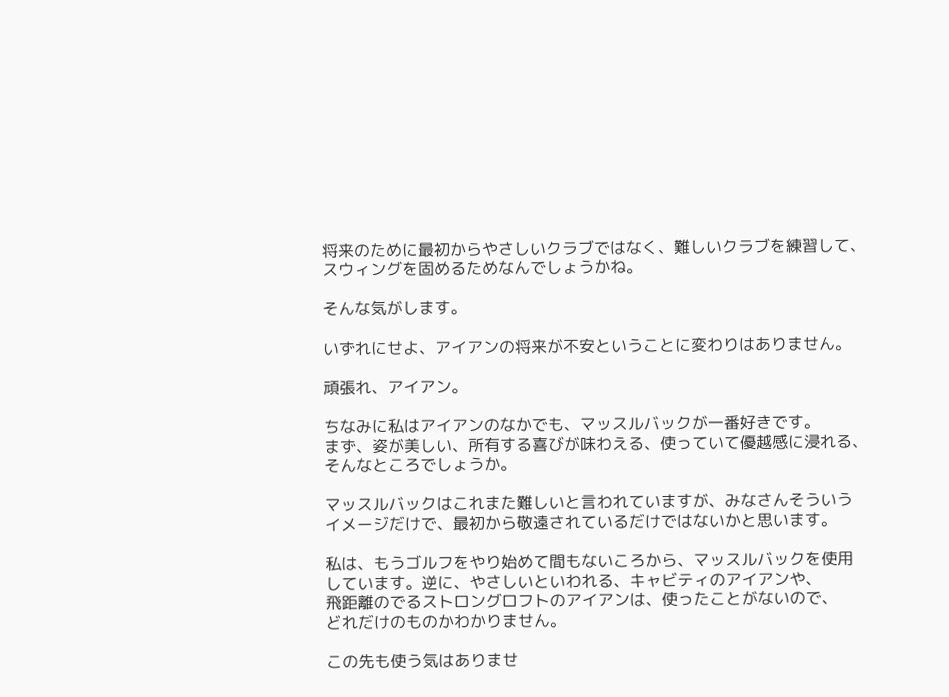将来のために最初からやさしいクラブではなく、難しいクラブを練習して、
スウィングを固めるためなんでしょうかね。

そんな気がします。

いずれにせよ、アイアンの将来が不安ということに変わりはありません。

頑張れ、アイアン。

ちなみに私はアイアンのなかでも、マッスルバックが一番好きです。
まず、姿が美しい、所有する喜びが味わえる、使っていて優越感に浸れる、
そんなところでしょうか。

マッスルバックはこれまた難しいと言われていますが、みなさんそういう
イメージだけで、最初から敬遠されているだけではないかと思います。

私は、もうゴルフをやり始めて間もないころから、マッスルバックを使用
しています。逆に、やさしいといわれる、キャビティのアイアンや、
飛距離のでるストロングロフトのアイアンは、使ったことがないので、
どれだけのものかわかりません。

この先も使う気はありませ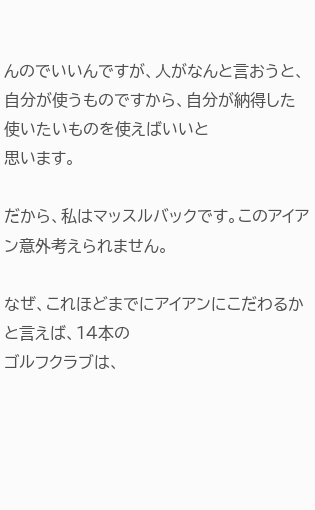んのでいいんですが、人がなんと言おうと、
自分が使うものですから、自分が納得した使いたいものを使えばいいと
思います。

だから、私はマッスルバックです。このアイアン意外考えられません。

なぜ、これほどまでにアイアンにこだわるかと言えば、14本の
ゴルフクラブは、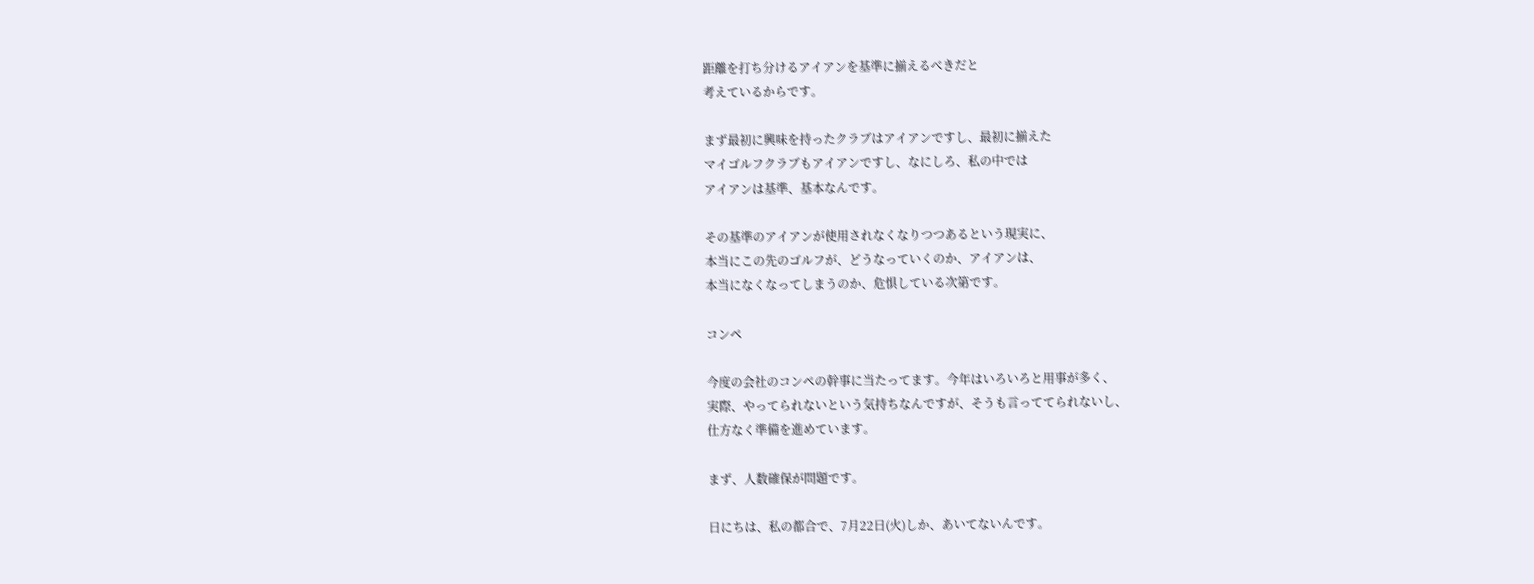距離を打ち分けるアイアンを基準に揃えるべきだと
考えているからです。

まず最初に興味を持ったクラブはアイアンですし、最初に揃えた
マイゴルフクラブもアイアンですし、なにしろ、私の中では
アイアンは基準、基本なんです。

その基準のアイアンが使用されなくなりつつあるという現実に、
本当にこの先のゴルフが、どうなっていくのか、アイアンは、
本当になくなってしまうのか、危惧している次第です。

コンペ

今度の会社のコンペの幹事に当たってます。今年はいろいろと用事が多く、
実際、やってられないという気持ちなんですが、そうも言っててられないし、
仕方なく準備を進めています。

まず、人数確保が問題です。

日にちは、私の都合で、7月22日(火)しか、あいてないんです。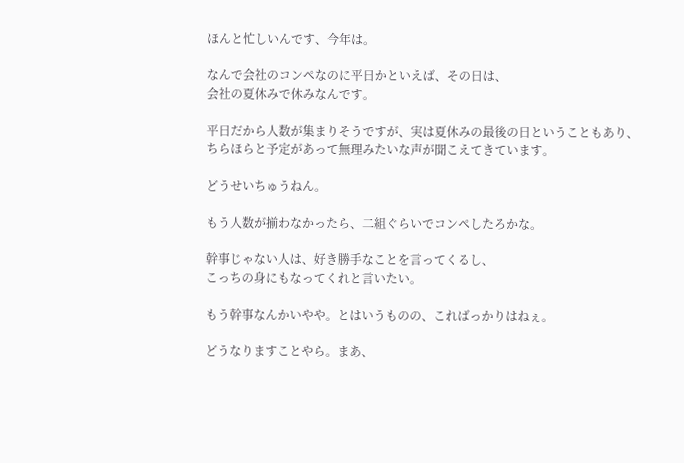ほんと忙しいんです、今年は。

なんで会社のコンペなのに平日かといえば、その日は、
会社の夏休みで休みなんです。

平日だから人数が集まりそうですが、実は夏休みの最後の日ということもあり、
ちらほらと予定があって無理みたいな声が聞こえてきています。

どうせいちゅうねん。

もう人数が揃わなかったら、二組ぐらいでコンペしたろかな。

幹事じゃない人は、好き勝手なことを言ってくるし、
こっちの身にもなってくれと言いたい。

もう幹事なんかいやや。とはいうものの、こればっかりはねぇ。

どうなりますことやら。まあ、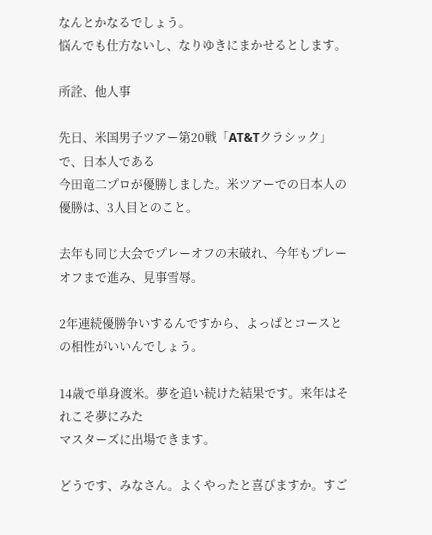なんとかなるでしょう。
悩んでも仕方ないし、なりゆきにまかせるとします。

所詮、他人事

先日、米国男子ツアー第20戦「AT&Tクラシック」で、日本人である
今田竜二プロが優勝しました。米ツアーでの日本人の優勝は、3人目とのこと。

去年も同じ大会でプレーオフの末破れ、今年もプレーオフまで進み、見事雪辱。

2年連続優勝争いするんですから、よっぱとコースとの相性がいいんでしょう。

14歳で単身渡米。夢を追い続けた結果です。来年はそれこそ夢にみた
マスターズに出場できます。

どうです、みなさん。よくやったと喜びますか。すご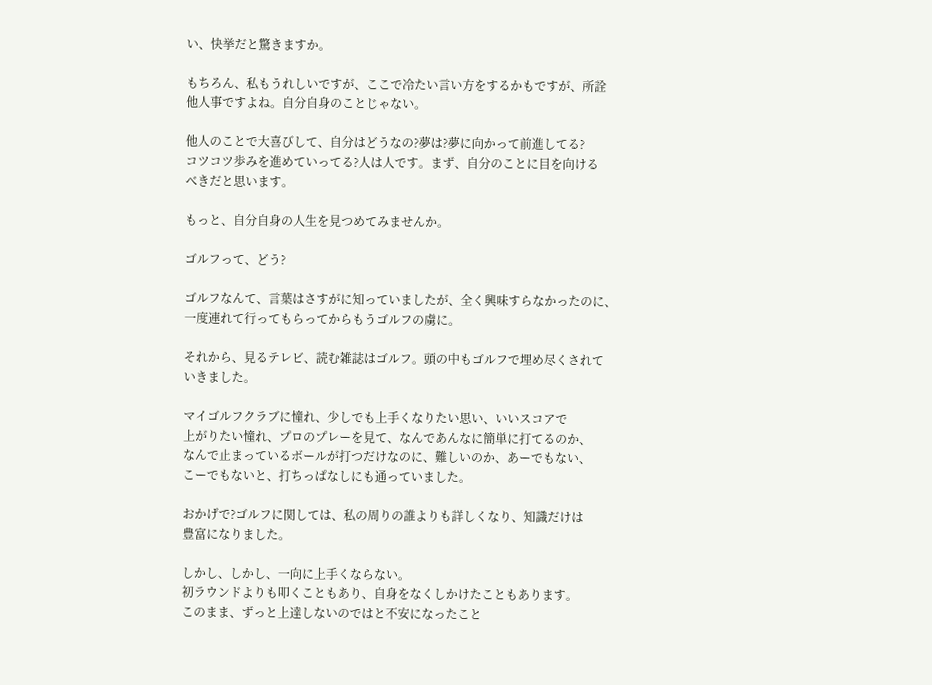い、快挙だと驚きますか。

もちろん、私もうれしいですが、ここで冷たい言い方をするかもですが、所詮
他人事ですよね。自分自身のことじゃない。

他人のことで大喜びして、自分はどうなの?夢は?夢に向かって前進してる?
コツコツ歩みを進めていってる?人は人です。まず、自分のことに目を向ける
べきだと思います。

もっと、自分自身の人生を見つめてみませんか。

ゴルフって、どう?

ゴルフなんて、言葉はさすがに知っていましたが、全く興味すらなかったのに、
一度連れて行ってもらってからもうゴルフの虜に。

それから、見るテレビ、読む雑誌はゴルフ。頭の中もゴルフで埋め尽くされて
いきました。

マイゴルフクラブに憧れ、少しでも上手くなりたい思い、いいスコアで
上がりたい憧れ、プロのプレーを見て、なんであんなに簡単に打てるのか、
なんで止まっているボールが打つだけなのに、難しいのか、あーでもない、
こーでもないと、打ちっぱなしにも通っていました。

おかげで?ゴルフに関しては、私の周りの誰よりも詳しくなり、知識だけは
豊富になりました。

しかし、しかし、一向に上手くならない。
初ラウンドよりも叩くこともあり、自身をなくしかけたこともあります。
このまま、ずっと上達しないのではと不安になったこと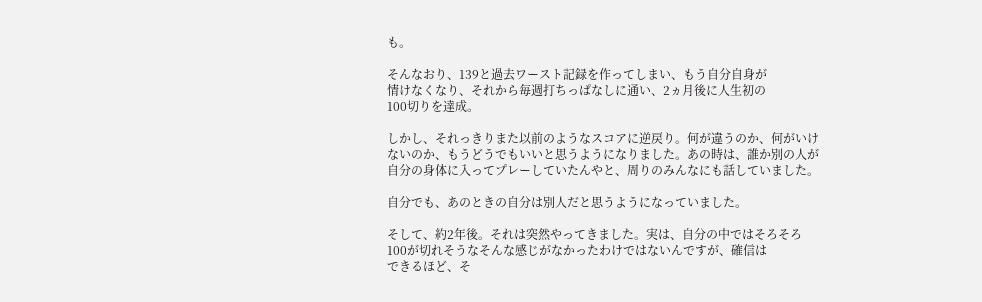も。

そんなおり、139と過去ワースト記録を作ってしまい、もう自分自身が
情けなくなり、それから毎週打ちっぱなしに通い、2ヵ月後に人生初の
100切りを達成。

しかし、それっきりまた以前のようなスコアに逆戻り。何が違うのか、何がいけ
ないのか、もうどうでもいいと思うようになりました。あの時は、誰か別の人が
自分の身体に入ってプレーしていたんやと、周りのみんなにも話していました。

自分でも、あのときの自分は別人だと思うようになっていました。

そして、約2年後。それは突然やってきました。実は、自分の中ではそろそろ
100が切れそうなそんな感じがなかったわけではないんですが、確信は
できるほど、そ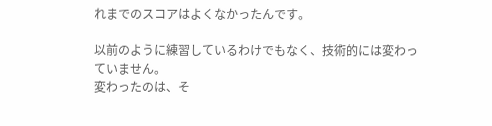れまでのスコアはよくなかったんです。

以前のように練習しているわけでもなく、技術的には変わっていません。
変わったのは、そ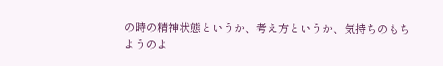の時の精神状態というか、考え方というか、気持ちのもち
ようのよ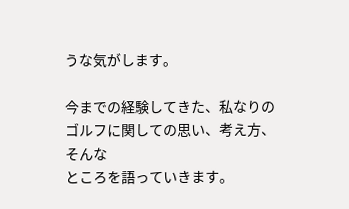うな気がします。

今までの経験してきた、私なりのゴルフに関しての思い、考え方、そんな
ところを語っていきます。